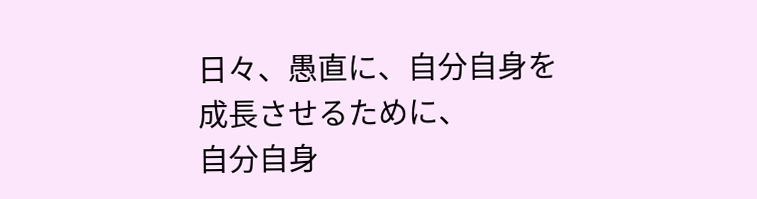日々、愚直に、自分自身を
成長させるために、
自分自身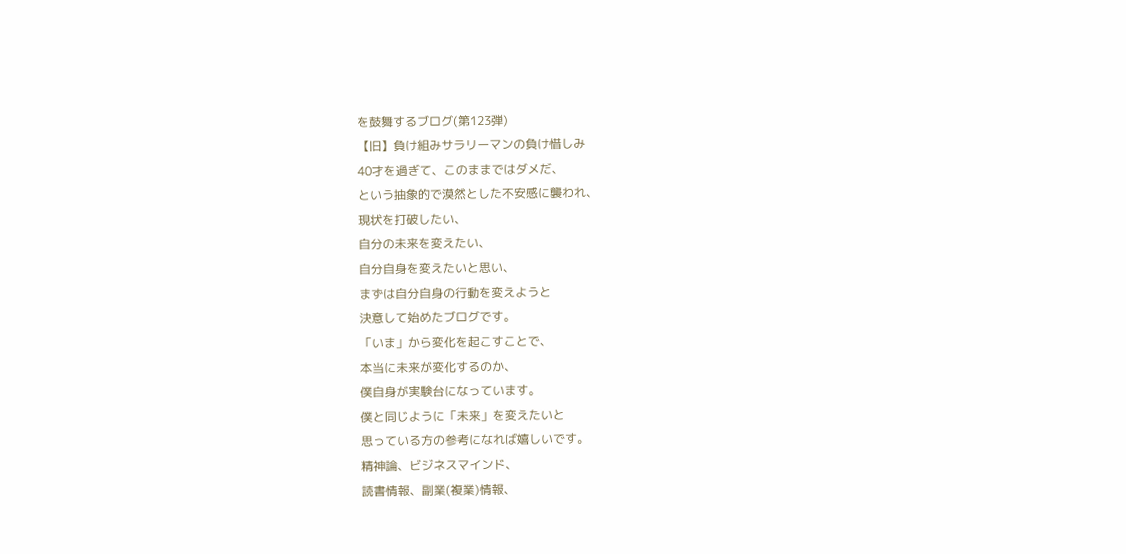を鼓舞するブログ(第123弾)
【旧】負け組みサラリーマンの負け惜しみ
40才を過ぎて、このままではダメだ、
という抽象的で漠然とした不安感に襲われ、
現状を打破したい、
自分の未来を変えたい、
自分自身を変えたいと思い、
まずは自分自身の行動を変えようと
決意して始めたブログです。
「いま」から変化を起こすことで、
本当に未来が変化するのか、
僕自身が実験台になっています。
僕と同じように「未来」を変えたいと
思っている方の参考になれば嬉しいです。
精神論、ビジネスマインド、
読書情報、副業(複業)情報、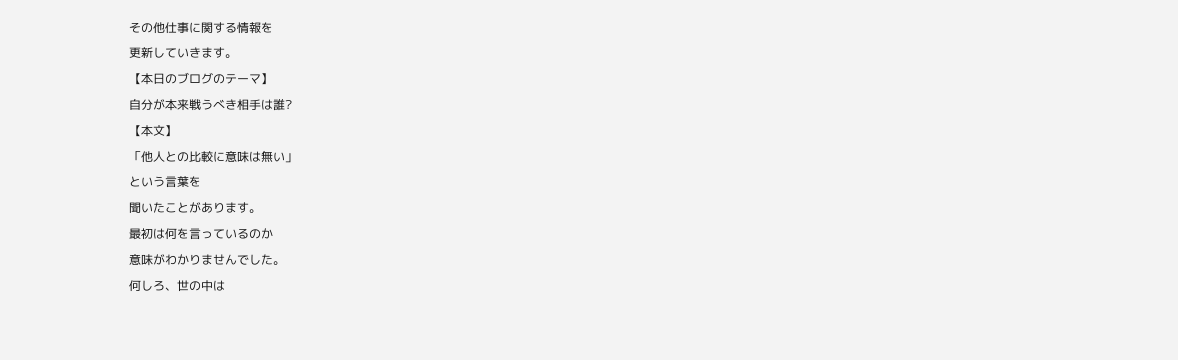その他仕事に関する情報を
更新していきます。
【本日のブログのテーマ】
自分が本来戦うべき相手は誰?
【本文】
「他人との比較に意味は無い」
という言葉を
聞いたことがあります。
最初は何を言っているのか
意味がわかりませんでした。
何しろ、世の中は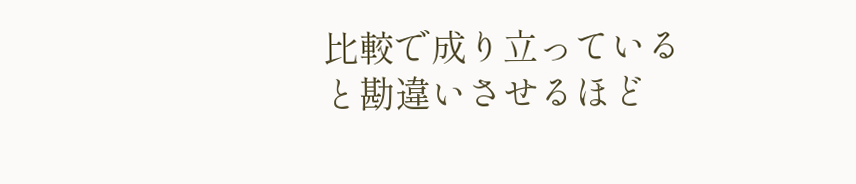比較で成り立っている
と勘違いさせるほど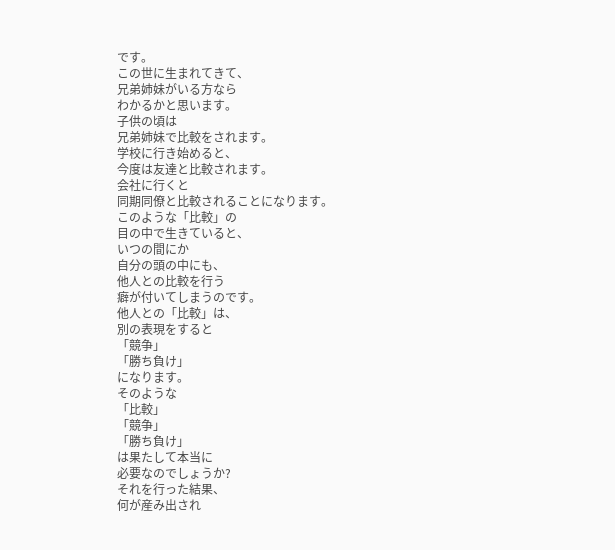です。
この世に生まれてきて、
兄弟姉妹がいる方なら
わかるかと思います。
子供の頃は
兄弟姉妹で比較をされます。
学校に行き始めると、
今度は友達と比較されます。
会社に行くと
同期同僚と比較されることになります。
このような「比較」の
目の中で生きていると、
いつの間にか
自分の頭の中にも、
他人との比較を行う
癖が付いてしまうのです。
他人との「比較」は、
別の表現をすると
「競争」
「勝ち負け」
になります。
そのような
「比較」
「競争」
「勝ち負け」
は果たして本当に
必要なのでしょうか?
それを行った結果、
何が産み出され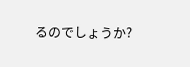るのでしょうか?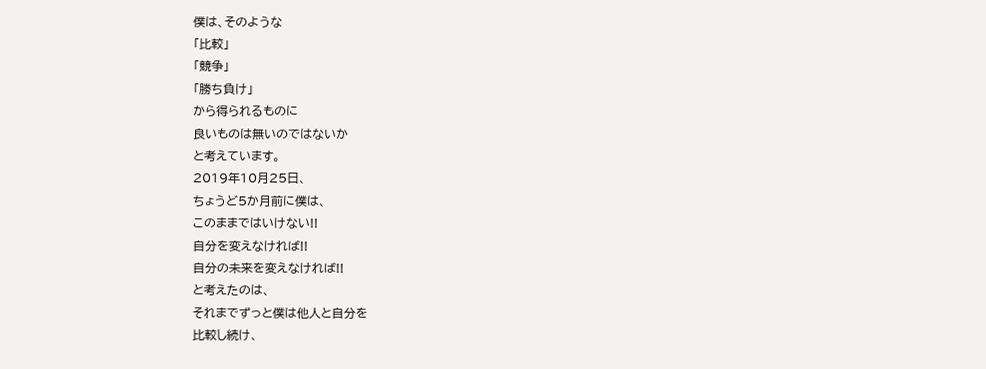僕は、そのような
「比較」
「競争」
「勝ち負け」
から得られるものに
良いものは無いのではないか
と考えています。
2019年10月25日、
ちょうど5か月前に僕は、
このままではいけない!!
自分を変えなければ!!
自分の未来を変えなければ!!
と考えたのは、
それまでずっと僕は他人と自分を
比較し続け、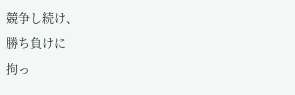競争し続け、
勝ち負けに
拘っ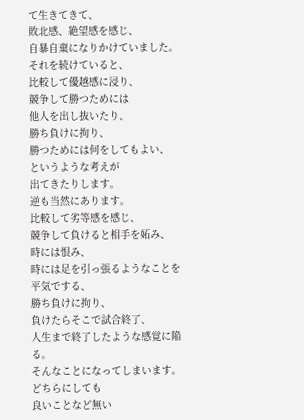て生きてきて、
敗北感、絶望感を感じ、
自暴自棄になりかけていました。
それを続けていると、
比較して優越感に浸り、
競争して勝つためには
他人を出し抜いたり、
勝ち負けに拘り、
勝つためには何をしてもよい、
というような考えが
出てきたりします。
逆も当然にあります。
比較して劣等感を感じ、
競争して負けると相手を妬み、
時には恨み、
時には足を引っ張るようなことを
平気でする、
勝ち負けに拘り、
負けたらそこで試合終了、
人生まで終了したような感覚に陥る。
そんなことになってしまいます。
どちらにしても
良いことなど無い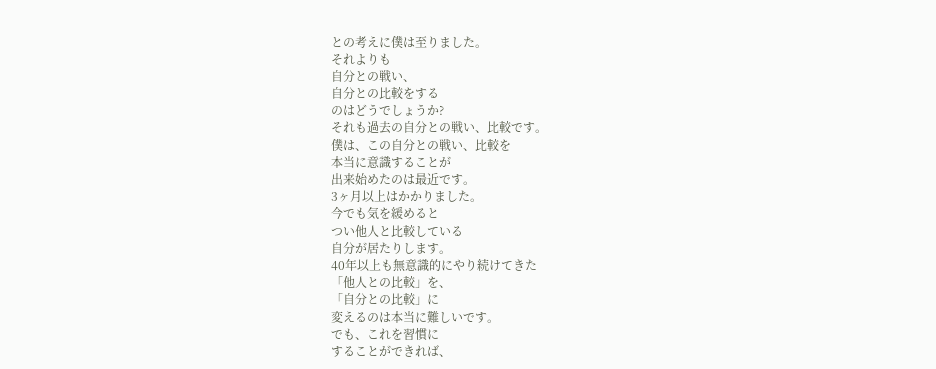との考えに僕は至りました。
それよりも
自分との戦い、
自分との比較をする
のはどうでしょうか?
それも過去の自分との戦い、比較です。
僕は、この自分との戦い、比較を
本当に意識することが
出来始めたのは最近です。
3ヶ月以上はかかりました。
今でも気を緩めると
つい他人と比較している
自分が居たりします。
40年以上も無意識的にやり続けてきた
「他人との比較」を、
「自分との比較」に
変えるのは本当に難しいです。
でも、これを習慣に
することができれば、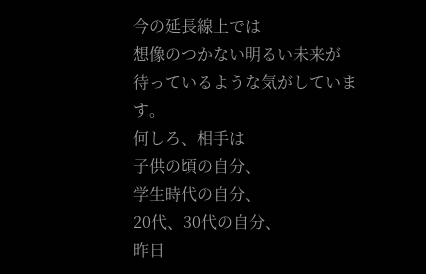今の延長線上では
想像のつかない明るい未来が
待っているような気がしています。
何しろ、相手は
子供の頃の自分、
学生時代の自分、
20代、30代の自分、
昨日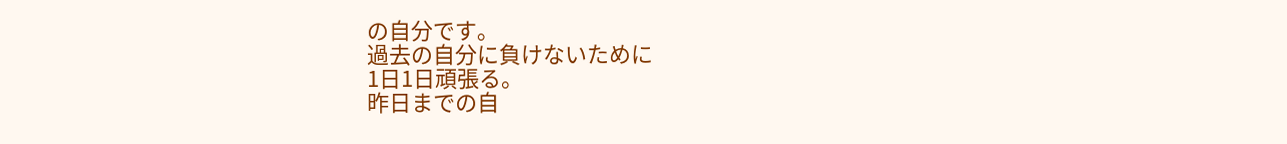の自分です。
過去の自分に負けないために
1日1日頑張る。
昨日までの自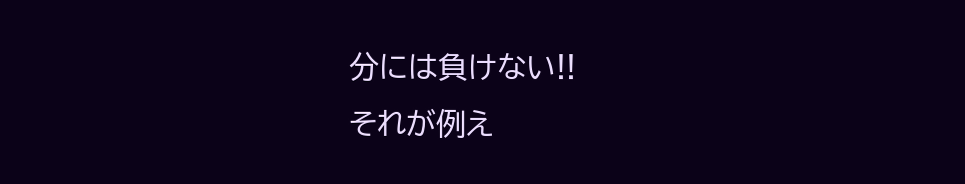分には負けない!!
それが例え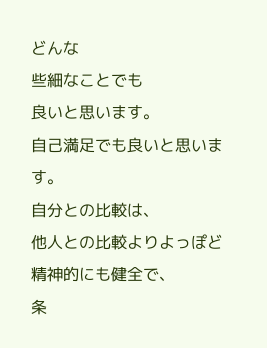どんな
些細なことでも
良いと思います。
自己満足でも良いと思います。
自分との比較は、
他人との比較よりよっぽど
精神的にも健全で、
条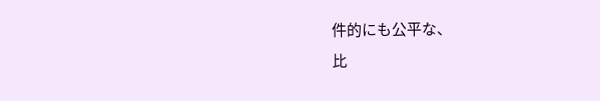件的にも公平な、
比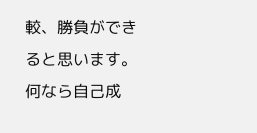較、勝負ができると思います。
何なら自己成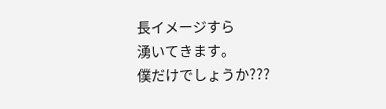長イメージすら
湧いてきます。
僕だけでしょうか???